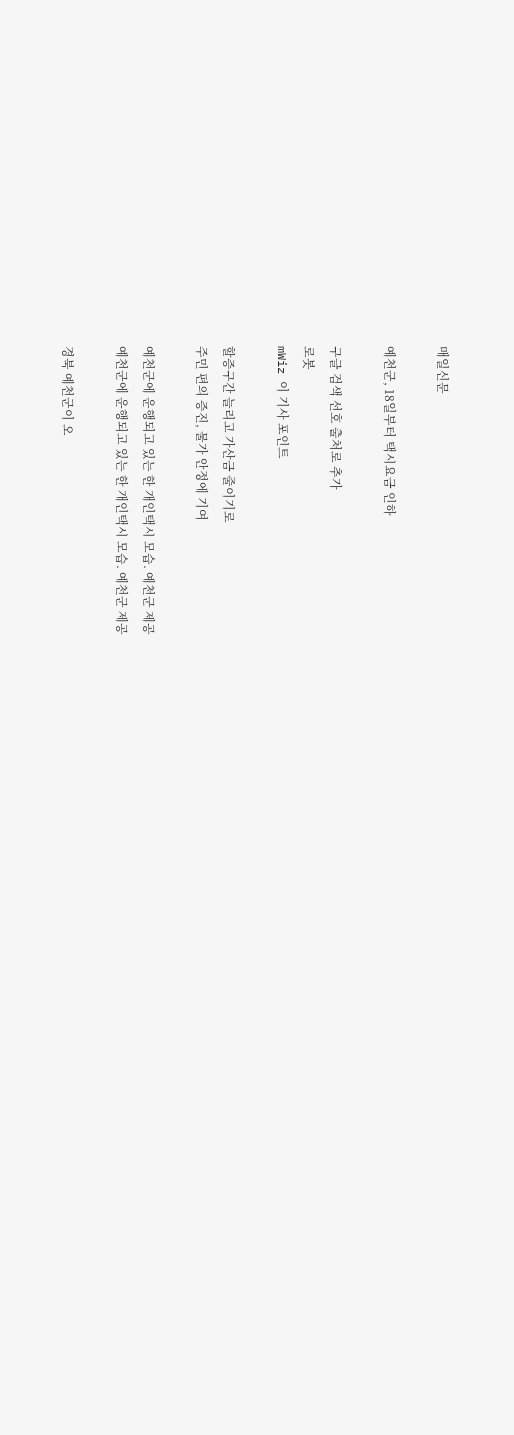매일신문

예천군, 18일부터 택시요금 인하

구글 검색 선호 출처로 추가
로봇
mWiz 이 기사 포인트

할증구간 늘리고 가산금 줄이기로
주민 편의 증진, 물가 안정에 기여

예천군에 운행되고 있는 한 개인택시 모습. 예천군 제공
예천군에 운행되고 있는 한 개인택시 모습. 예천군 제공

경북 예천군이 오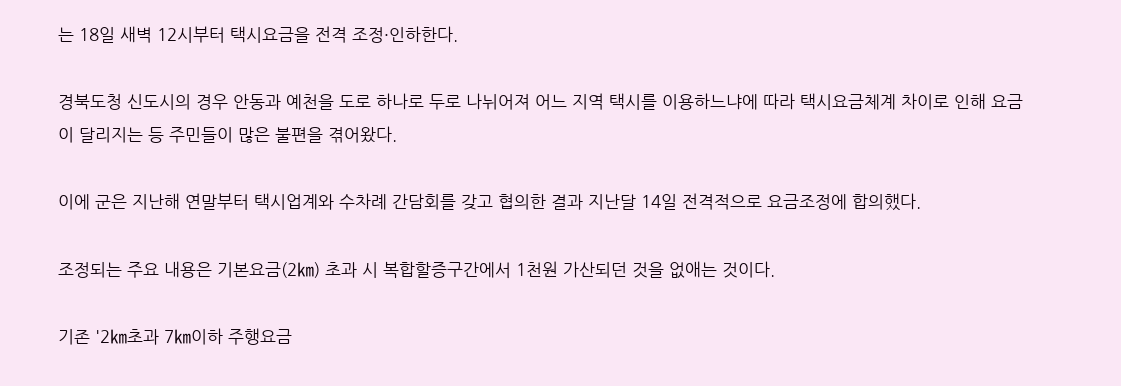는 18일 새벽 12시부터 택시요금을 전격 조정·인하한다.

경북도청 신도시의 경우 안동과 예천을 도로 하나로 두로 나뉘어져 어느 지역 택시를 이용하느냐에 따라 택시요금체계 차이로 인해 요금이 달리지는 등 주민들이 많은 불편을 겪어왔다.

이에 군은 지난해 연말부터 택시업계와 수차례 간담회를 갖고 협의한 결과 지난달 14일 전격적으로 요금조정에 합의했다.

조정되는 주요 내용은 기본요금(2㎞) 초과 시 복합할증구간에서 1천원 가산되던 것을 없애는 것이다.

기존 '2㎞초과 7㎞이하 주행요금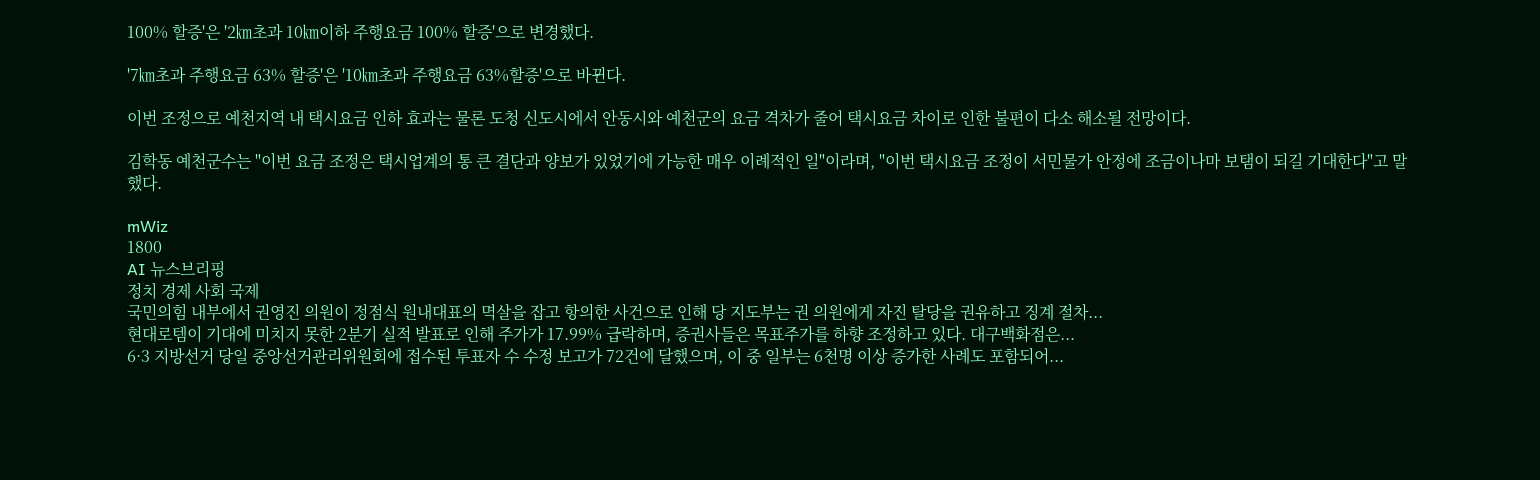100% 할증'은 '2㎞초과 10㎞이하 주행요금 100% 할증'으로 변경했다.

'7㎞초과 주행요금 63% 할증'은 '10㎞초과 주행요금 63%할증'으로 바뀐다.

이번 조정으로 예천지역 내 택시요금 인하 효과는 물론 도청 신도시에서 안동시와 예천군의 요금 격차가 줄어 택시요금 차이로 인한 불편이 다소 해소될 전망이다.

김학동 예천군수는 "이번 요금 조정은 택시업계의 통 큰 결단과 양보가 있었기에 가능한 매우 이례적인 일"이라며, "이번 택시요금 조정이 서민물가 안정에 조금이나마 보탬이 되길 기대한다"고 말했다.

mWiz
1800
AI 뉴스브리핑
정치 경제 사회 국제
국민의힘 내부에서 권영진 의원이 정점식 원내대표의 멱살을 잡고 항의한 사건으로 인해 당 지도부는 권 의원에게 자진 탈당을 권유하고 징계 절차...
현대로템이 기대에 미치지 못한 2분기 실적 발표로 인해 주가가 17.99% 급락하며, 증권사들은 목표주가를 하향 조정하고 있다. 대구백화점은...
6·3 지방선거 당일 중앙선거관리위원회에 접수된 투표자 수 수정 보고가 72건에 달했으며, 이 중 일부는 6천명 이상 증가한 사례도 포함되어...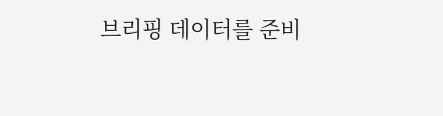브리핑 데이터를 준비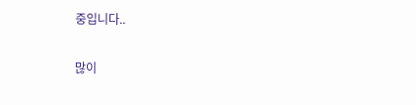중입니다..

많이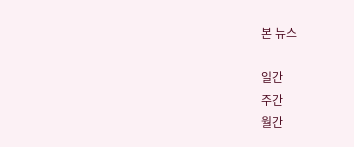본 뉴스

일간
주간
월간